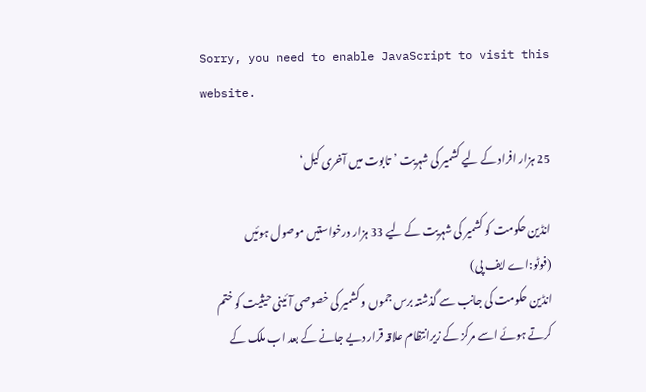Sorry, you need to enable JavaScript to visit this website.

25 ہزار افراد کے لیے کشمیر کی شہریت ’تابوت میں آخری کیل‘

انڈین حکومت کو کشمیر کی شہریت کے لیے 33 ہزار درخواستیں موصول ہوئیں (فوٹو:اے ایف پی)
انڈین حکومت کی جانب سے گذشتہ برس جموں و کشمیر کی خصوصی آئینی حیثیت کو ختم کرتے ہوئے اسے مرکز کے زیرانتظام علاقہ قرار دیے جانے کے بعد اب ملک کے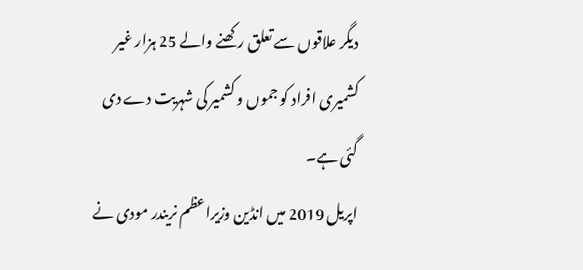دیگر علاقوں سے تعلق رکھنے والے 25 ہزار غیر کشمیری افراد کو جموں و کشمیر کی شہریت دے دی گئی ہے۔
اپریل 2019 میں انڈین وزیراعظم نریندر مودی نے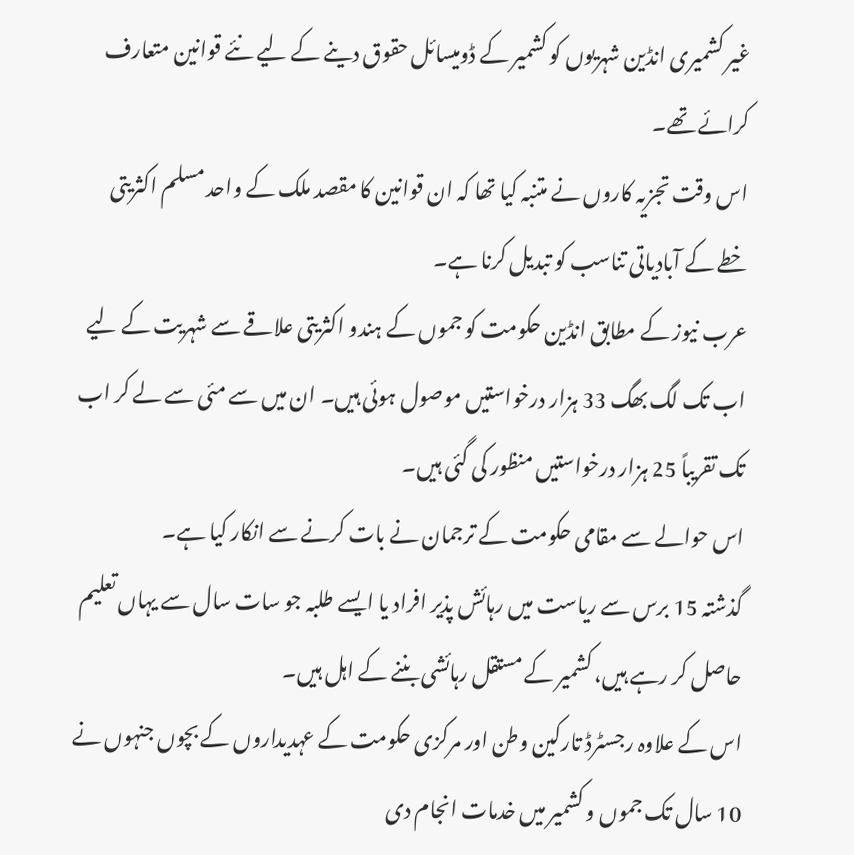غیر کشمیری انڈین شہریوں کو کشمیر کے ڈومیسائل حقوق دینے کے لیے نئے قوانین متعارف کرائے تھے۔
اس وقت تجزیہ کاروں نے متنبہ کیا تھا کہ ان قوانین کا مقصد ملک کے واحد مسلم اکثریتی خطے کے آبادیاتی تناسب کو تبدیل کرنا ہے۔
عرب نیوز کے مطابق انڈین حکومت کو جموں کے ہندو اکثریتی علاقے سے شہریت کے لیے اب تک لگ بھگ 33 ہزار درخواستیں موصول ہوئی ہیں۔ ان میں سے مئی سے لے کر اب تک تقریباً 25 ہزار درخواستیں منظور کی گئی ہیں۔
اس حوالے سے مقامی حکومت کے ترجمان نے بات کرنے سے انکار کیا ہے۔
گذشتہ 15 برس سے ریاست میں رہائش پذیر افراد یا ایسے طلبہ جو سات سال سے یہاں تعلیم حاصل کر رہے ہیں، کشمیر کے مستقل رہائشی بننے کے اہل ہیں۔
اس کے علاوہ رجسٹرڈ تارکین وطن اور مرکزی حکومت کے عہدیداروں کے بچوں جنہوں نے 10 سال تک جموں و کشمیر میں خدمات انجام دی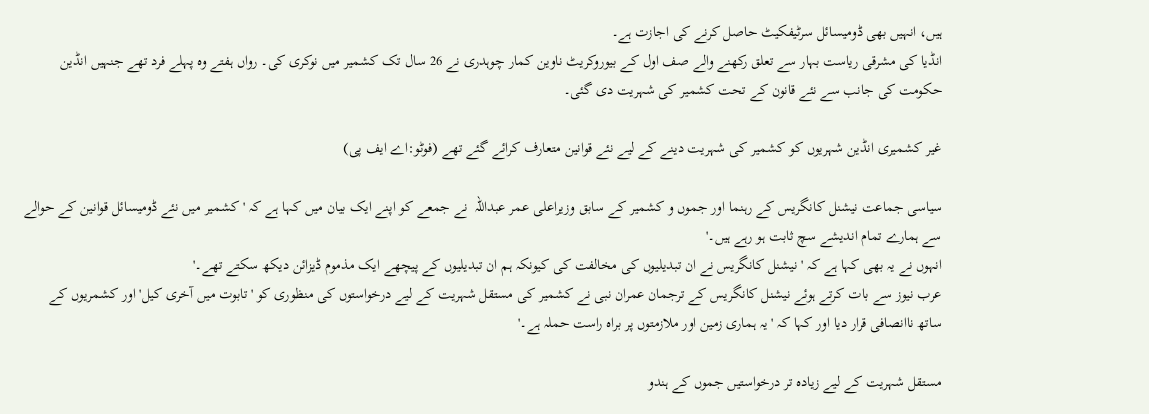ہیں، انہیں بھی ڈومیسائل سرٹیفکیٹ حاصل کرنے کی اجازت ہے۔
انڈیا کی مشرقی ریاست بہار سے تعلق رکھنے والے صف اول کے بیوروکریٹ ناوین کمار چوہدری نے 26 سال تک کشمیر میں نوکری کی۔ رواں ہفتے وہ پہلے فرد تھے جنہیں انڈین حکومت کی جانب سے نئے قانون کے تحت کشمیر کی شہریت دی گئی۔

غیر کشمیری انڈین شہریوں کو کشمیر کی شہریت دینے کے لیے نئے قوانین متعارف کرائے گئے تھے (فوٹو:اے ایف پی)

سیاسی جماعت نیشنل کانگریس کے رہنما اور جموں و کشمیر کے سابق وزیراعلی عمر عبداللہ  نے جمعے کو اپنے ایک بیان میں کہا ہے کہ 'کشمیر میں نئے ڈومیسائل قوانین کے حوالے سے ہمارے تمام اندیشے سچ ثابت ہو رہے ہیں۔'
انہوں نے یہ بھی کہا ہے کہ 'نیشنل کانگریس نے ان تبدیلیوں کی مخالفت کی کیونکہ ہم ان تبدیلیوں کے پیچھے ایک مذموم ڈیزائن دیکھ سکتے تھے۔'
عرب نیوز سے بات کرتے ہوئے نیشنل کانگریس کے ترجمان عمران نبی نے کشمیر کی مستقل شہریت کے لیے درخواستوں کی منظوری کو 'تابوت میں آخری کیل' اور کشمریوں کے ساتھ ناانصافی قرار دیا اور کہا کہ ' یہ ہماری زمین اور ملازمتوں پر براہ راست حملہ ہے۔'

مستقل شہریت کے لیے زیادہ تر درخواستیں جموں کے ہندو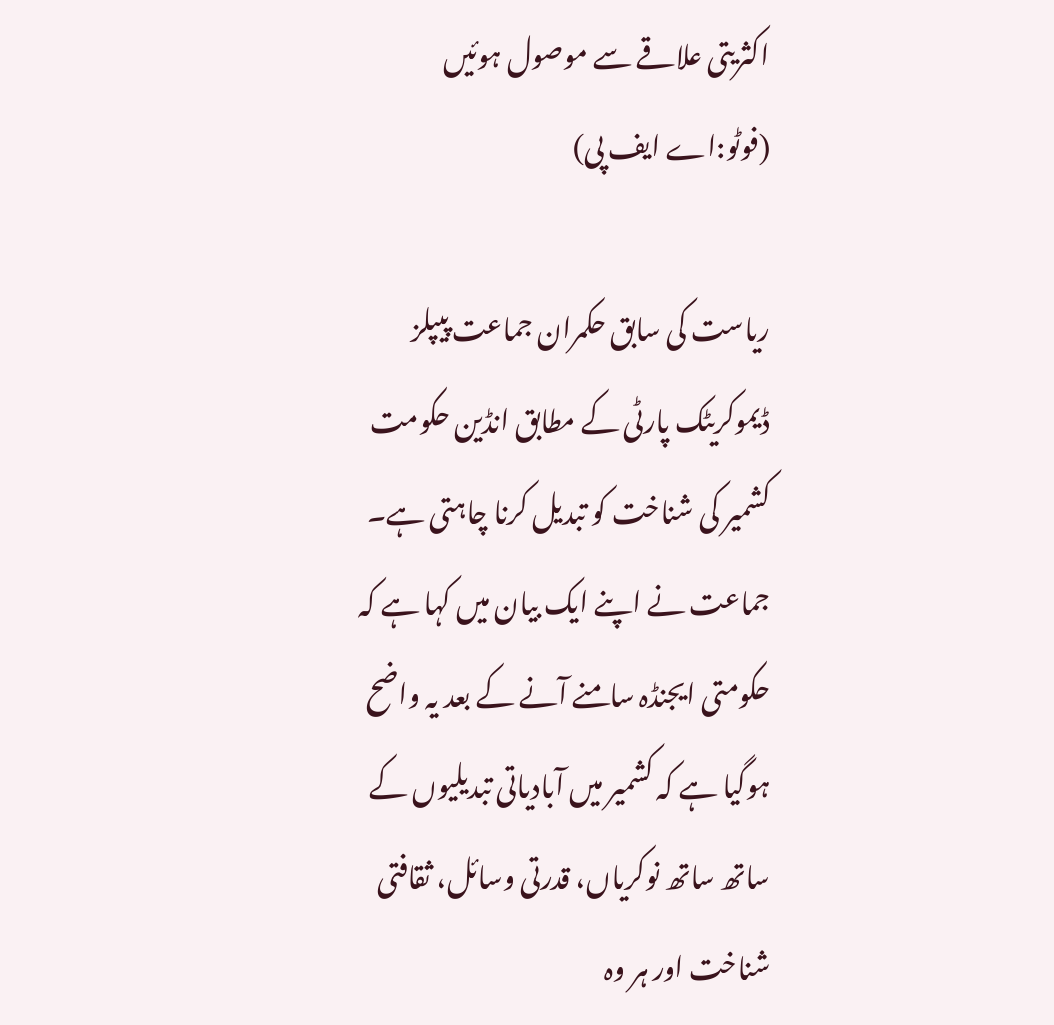اکثریتی علاقے سے موصول ہوئیں (فوٹو:اے ایف پی)

ریاست کی سابق حکمران جماعت پیپلز ڈیموکریٹک پارٹی کے مطابق انڈین حکومت کشمیر کی شناخت کو تبدیل کرنا چاہتی ہے۔
جماعت نے اپنے ایک بیان میں کہا ہے کہ حکومتی ایجنڈہ سامنے آنے کے بعد یہ واضح ہوگیا ہے کہ کشمیر میں آبادیاتی تبدیلیوں کے ساتھ ساتھ نوکریاں، قدرتی وسائل، ثقافتی شناخت اور ہر وہ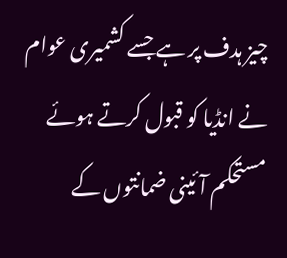چیز ہدف پر ہے جسے کشمیری عوام نے انڈیا کو قبول کرتے ہوئے مستحکم آئینی ضمانتوں کے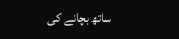ساتھ بچانے کی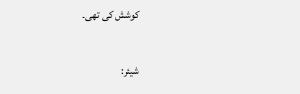کوشش کی تھی۔

شیئر: